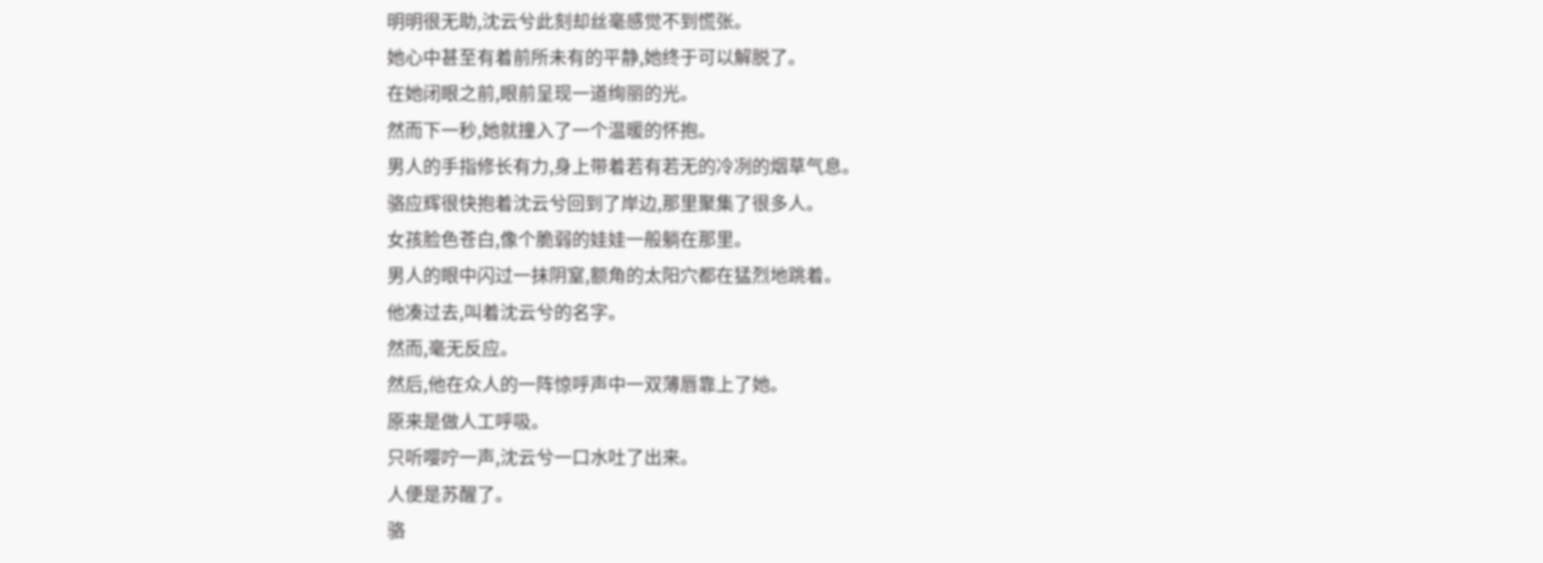明明很无助,沈云兮此刻却丝毫感觉不到慌张。
她心中甚至有着前所未有的平静,她终于可以解脱了。
在她闭眼之前,眼前呈现一道绚丽的光。
然而下一秒,她就撞入了一个温暖的怀抱。
男人的手指修长有力,身上带着若有若无的冷冽的烟草气息。
骆应辉很快抱着沈云兮回到了岸边,那里聚集了很多人。
女孩脸色苍白,像个脆弱的娃娃一般躺在那里。
男人的眼中闪过一抹阴窒,额角的太阳穴都在猛烈地跳着。
他凑过去,叫着沈云兮的名字。
然而,毫无反应。
然后,他在众人的一阵惊呼声中一双薄唇靠上了她。
原来是做人工呼吸。
只听嘤咛一声,沈云兮一口水吐了出来。
人便是苏醒了。
骆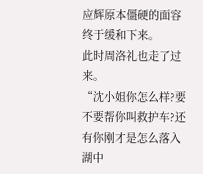应辉原本僵硬的面容终于缓和下来。
此时周洛礼也走了过来。
“沈小姐你怎么样?要不要帮你叫救护车?还有你刚才是怎么落入湖中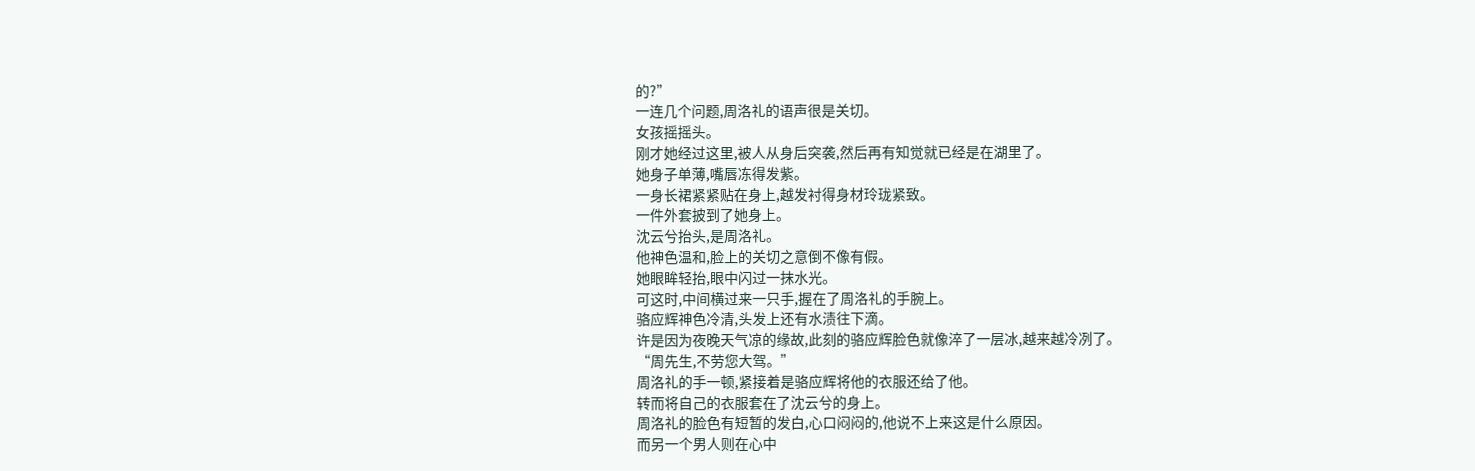的?”
一连几个问题,周洛礼的语声很是关切。
女孩摇摇头。
刚才她经过这里,被人从身后突袭,然后再有知觉就已经是在湖里了。
她身子单薄,嘴唇冻得发紫。
一身长裙紧紧贴在身上,越发衬得身材玲珑紧致。
一件外套披到了她身上。
沈云兮抬头,是周洛礼。
他神色温和,脸上的关切之意倒不像有假。
她眼眸轻抬,眼中闪过一抹水光。
可这时,中间横过来一只手,握在了周洛礼的手腕上。
骆应辉神色冷清,头发上还有水渍往下滴。
许是因为夜晚天气凉的缘故,此刻的骆应辉脸色就像淬了一层冰,越来越冷冽了。
“周先生,不劳您大驾。”
周洛礼的手一顿,紧接着是骆应辉将他的衣服还给了他。
转而将自己的衣服套在了沈云兮的身上。
周洛礼的脸色有短暂的发白,心口闷闷的,他说不上来这是什么原因。
而另一个男人则在心中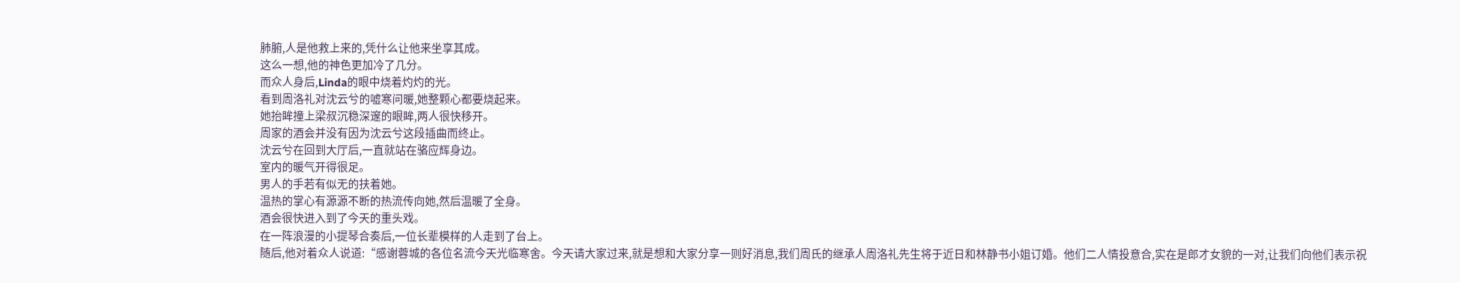肺腑,人是他救上来的,凭什么让他来坐享其成。
这么一想,他的神色更加冷了几分。
而众人身后,Linda的眼中烧着灼灼的光。
看到周洛礼对沈云兮的嘘寒问暖,她整颗心都要烧起来。
她抬眸撞上梁叔沉稳深邃的眼眸,两人很快移开。
周家的酒会并没有因为沈云兮这段插曲而终止。
沈云兮在回到大厅后,一直就站在骆应辉身边。
室内的暖气开得很足。
男人的手若有似无的扶着她。
温热的掌心有源源不断的热流传向她,然后温暖了全身。
酒会很快进入到了今天的重头戏。
在一阵浪漫的小提琴合奏后,一位长辈模样的人走到了台上。
随后,他对着众人说道:“感谢蓉城的各位名流今天光临寒舍。今天请大家过来,就是想和大家分享一则好消息,我们周氏的继承人周洛礼先生将于近日和林静书小姐订婚。他们二人情投意合,实在是郎才女貌的一对,让我们向他们表示祝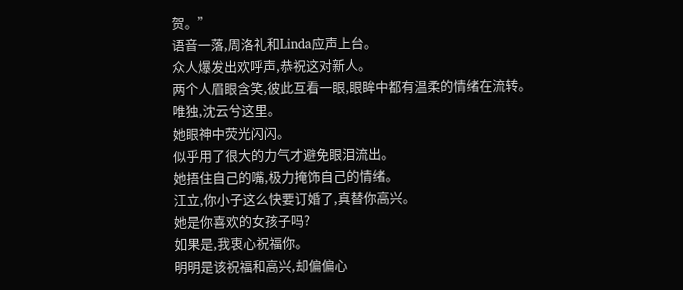贺。”
语音一落,周洛礼和Linda应声上台。
众人爆发出欢呼声,恭祝这对新人。
两个人眉眼含笑,彼此互看一眼,眼眸中都有温柔的情绪在流转。
唯独,沈云兮这里。
她眼神中荧光闪闪。
似乎用了很大的力气才避免眼泪流出。
她捂住自己的嘴,极力掩饰自己的情绪。
江立,你小子这么快要订婚了,真替你高兴。
她是你喜欢的女孩子吗?
如果是,我衷心祝福你。
明明是该祝福和高兴,却偏偏心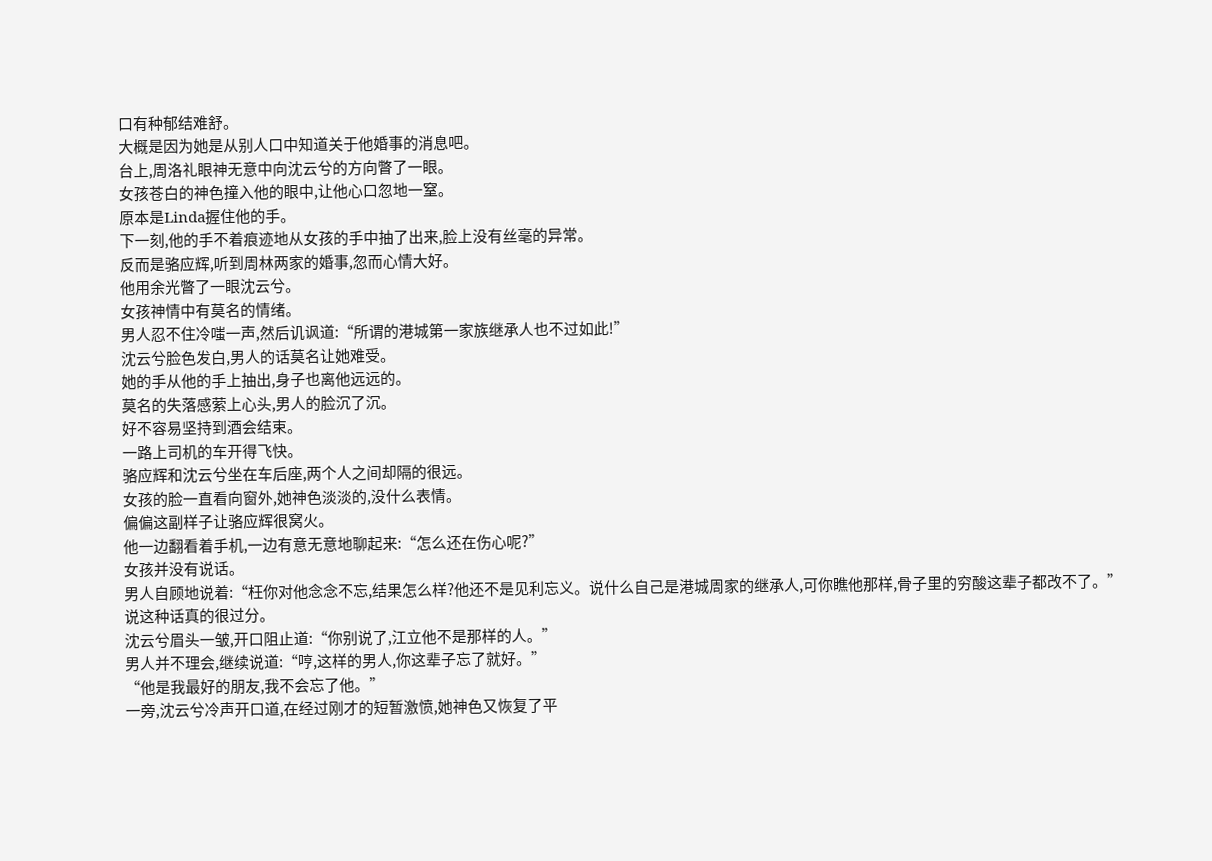口有种郁结难舒。
大概是因为她是从别人口中知道关于他婚事的消息吧。
台上,周洛礼眼神无意中向沈云兮的方向瞥了一眼。
女孩苍白的神色撞入他的眼中,让他心口忽地一窒。
原本是Linda握住他的手。
下一刻,他的手不着痕迹地从女孩的手中抽了出来,脸上没有丝毫的异常。
反而是骆应辉,听到周林两家的婚事,忽而心情大好。
他用余光瞥了一眼沈云兮。
女孩神情中有莫名的情绪。
男人忍不住冷嗤一声,然后讥讽道:“所谓的港城第一家族继承人也不过如此!”
沈云兮脸色发白,男人的话莫名让她难受。
她的手从他的手上抽出,身子也离他远远的。
莫名的失落感萦上心头,男人的脸沉了沉。
好不容易坚持到酒会结束。
一路上司机的车开得飞快。
骆应辉和沈云兮坐在车后座,两个人之间却隔的很远。
女孩的脸一直看向窗外,她神色淡淡的,没什么表情。
偏偏这副样子让骆应辉很窝火。
他一边翻看着手机,一边有意无意地聊起来:“怎么还在伤心呢?”
女孩并没有说话。
男人自顾地说着:“枉你对他念念不忘,结果怎么样?他还不是见利忘义。说什么自己是港城周家的继承人,可你瞧他那样,骨子里的穷酸这辈子都改不了。”
说这种话真的很过分。
沈云兮眉头一皱,开口阻止道:“你别说了,江立他不是那样的人。”
男人并不理会,继续说道:“哼,这样的男人,你这辈子忘了就好。”
“他是我最好的朋友,我不会忘了他。”
一旁,沈云兮冷声开口道,在经过刚才的短暂激愤,她神色又恢复了平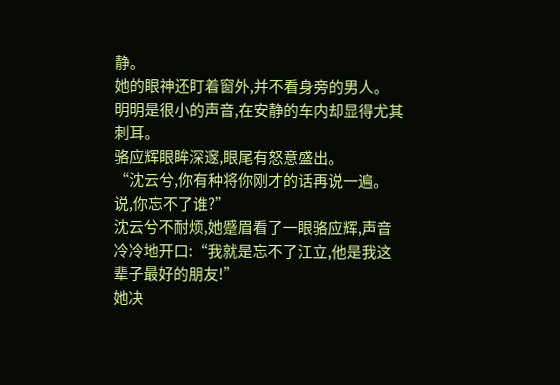静。
她的眼神还盯着窗外,并不看身旁的男人。
明明是很小的声音,在安静的车内却显得尤其刺耳。
骆应辉眼眸深邃,眼尾有怒意盛出。
“沈云兮,你有种将你刚才的话再说一遍。说,你忘不了谁?”
沈云兮不耐烦,她蹙眉看了一眼骆应辉,声音冷冷地开口:“我就是忘不了江立,他是我这辈子最好的朋友!”
她决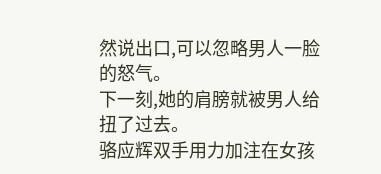然说出口,可以忽略男人一脸的怒气。
下一刻,她的肩膀就被男人给扭了过去。
骆应辉双手用力加注在女孩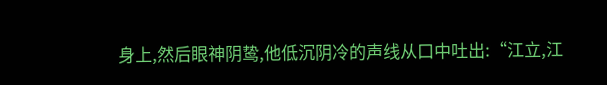身上,然后眼神阴鸷,他低沉阴冷的声线从口中吐出:“江立,江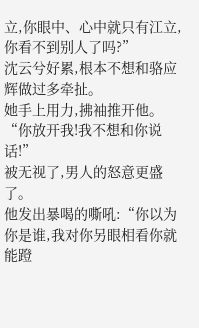立,你眼中、心中就只有江立,你看不到别人了吗?”
沈云兮好累,根本不想和骆应辉做过多牵扯。
她手上用力,拂袖推开他。
“你放开我!我不想和你说话!”
被无视了,男人的怒意更盛了。
他发出暴喝的嘶吼:“你以为你是谁,我对你另眼相看你就能蹬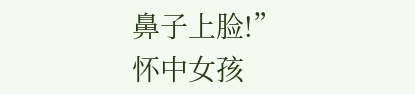鼻子上脸!”
怀中女孩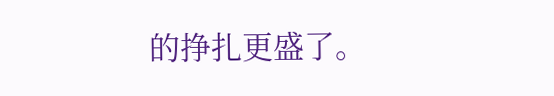的挣扎更盛了。